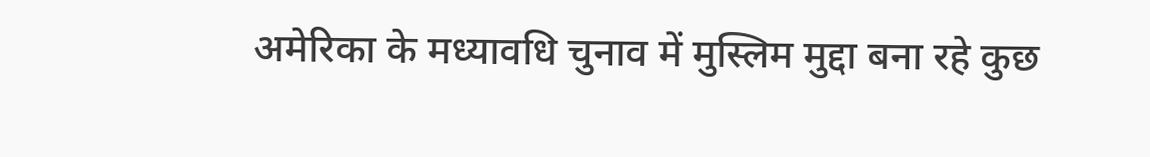अमेरिका के मध्यावधि चुनाव में मुस्लिम मुद्दा बना रहे कुछ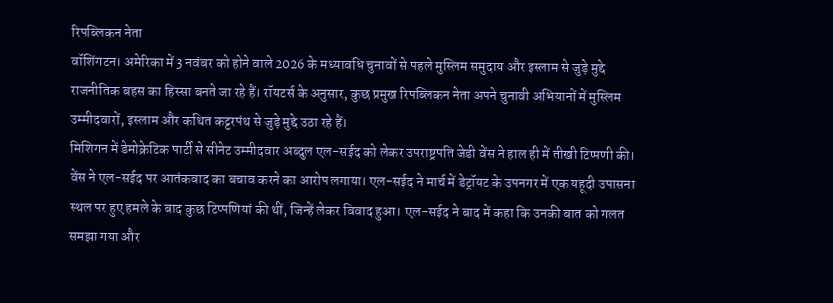रिपब्लिकन नेता
वॉशिंगटन। अमेरिका में 3 नवंबर को होने वाले 2026 के मध्यावधि चुनावों से पहले मुस्लिम समुदाय और इस्लाम से जुड़े मुद्दे राजनीतिक बहस का हिस्सा बनते जा रहे हैं। रॉयटर्स के अनुसार, कुछ प्रमुख रिपब्लिकन नेता अपने चुनावी अभियानों में मुस्लिम उम्मीदवारों, इस्लाम और कथित कट्टरपंथ से जुड़े मुद्दे उठा रहे हैं।
मिशिगन में डेमोक्रेटिक पार्टी से सीनेट उम्मीदवार अब्दुल एल-सईद को लेकर उपराष्ट्रपति जेडी वेंस ने हाल ही में तीखी टिप्पणी की। वेंस ने एल-सईद पर आतंकवाद का बचाव करने का आरोप लगाया। एल-सईद ने मार्च में डेट्रॉयट के उपनगर में एक यहूदी उपासना स्थल पर हुए हमले के बाद कुछ टिप्पणियां की थीं, जिन्हें लेकर विवाद हुआ। एल-सईद ने बाद में कहा कि उनकी बात को गलत समझा गया और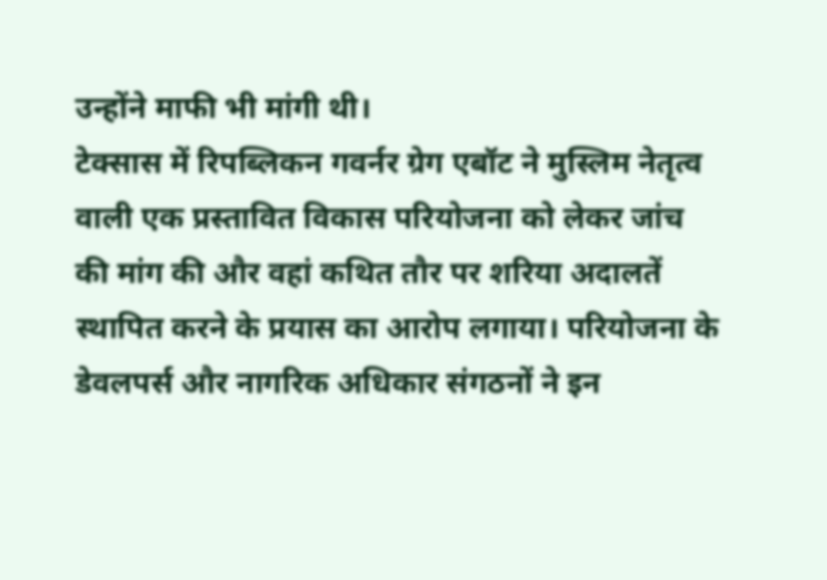उन्होंने माफी भी मांगी थी।
टेक्सास में रिपब्लिकन गवर्नर ग्रेग एबॉट ने मुस्लिम नेतृत्व वाली एक प्रस्तावित विकास परियोजना को लेकर जांच की मांग की और वहां कथित तौर पर शरिया अदालतें स्थापित करने के प्रयास का आरोप लगाया। परियोजना के डेवलपर्स और नागरिक अधिकार संगठनों ने इन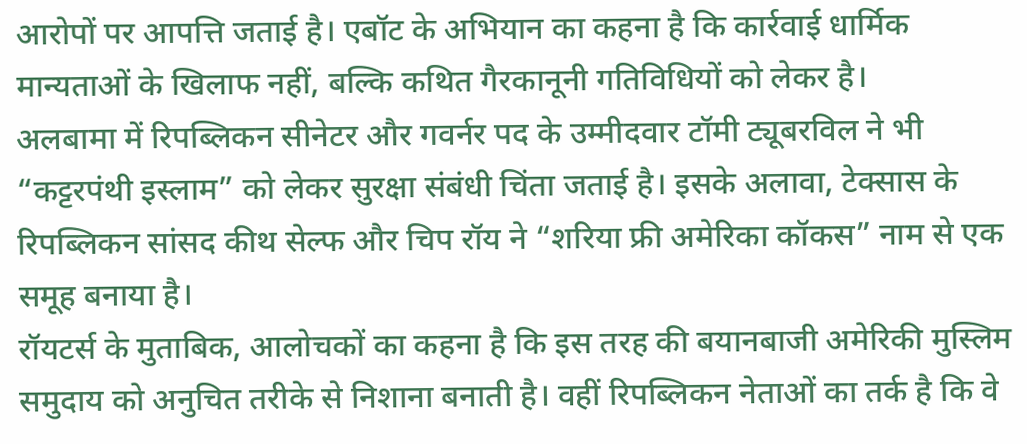आरोपों पर आपत्ति जताई है। एबॉट के अभियान का कहना है कि कार्रवाई धार्मिक मान्यताओं के खिलाफ नहीं, बल्कि कथित गैरकानूनी गतिविधियों को लेकर है।
अलबामा में रिपब्लिकन सीनेटर और गवर्नर पद के उम्मीदवार टॉमी ट्यूबरविल ने भी “कट्टरपंथी इस्लाम” को लेकर सुरक्षा संबंधी चिंता जताई है। इसके अलावा, टेक्सास के रिपब्लिकन सांसद कीथ सेल्फ और चिप रॉय ने “शरिया फ्री अमेरिका कॉकस” नाम से एक समूह बनाया है।
रॉयटर्स के मुताबिक, आलोचकों का कहना है कि इस तरह की बयानबाजी अमेरिकी मुस्लिम समुदाय को अनुचित तरीके से निशाना बनाती है। वहीं रिपब्लिकन नेताओं का तर्क है कि वे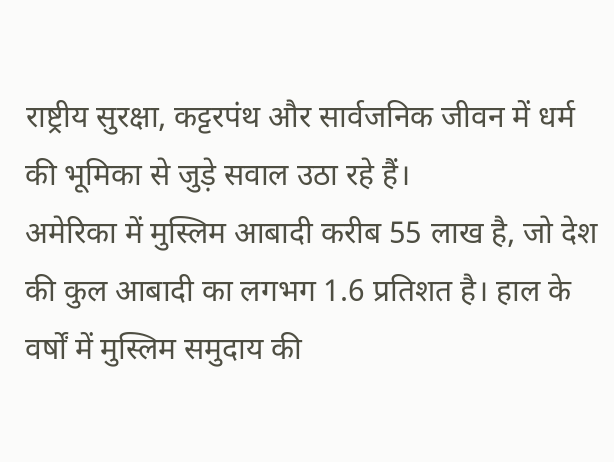राष्ट्रीय सुरक्षा, कट्टरपंथ और सार्वजनिक जीवन में धर्म की भूमिका से जुड़े सवाल उठा रहे हैं।
अमेरिका में मुस्लिम आबादी करीब 55 लाख है, जो देश की कुल आबादी का लगभग 1.6 प्रतिशत है। हाल के वर्षों में मुस्लिम समुदाय की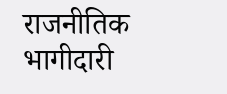राजनीतिक भागीदारी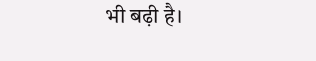भी बढ़ी है।